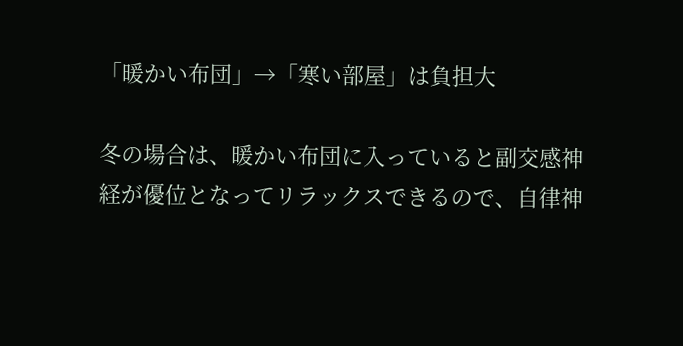「暖かい布団」→「寒い部屋」は負担大

冬の場合は、暖かい布団に入っていると副交感神経が優位となってリラックスできるので、自律神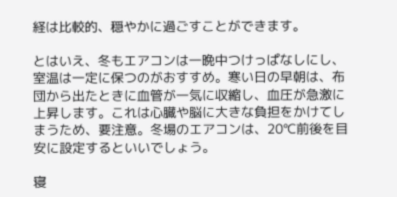経は比較的、穏やかに過ごすことができます。

とはいえ、冬もエアコンは一晩中つけっぱなしにし、室温は一定に保つのがおすすめ。寒い日の早朝は、布団から出たときに血管が一気に収縮し、血圧が急激に上昇します。これは心臓や脳に大きな負担をかけてしまうため、要注意。冬場のエアコンは、20℃前後を目安に設定するといいでしょう。

寝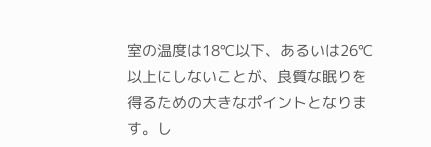室の温度は18℃以下、あるいは26℃以上にしないことが、良質な眠りを得るための大きなポイントとなります。し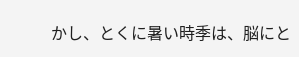かし、とくに暑い時季は、脳にと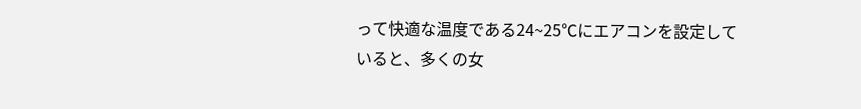って快適な温度である24~25℃にエアコンを設定していると、多くの女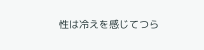性は冷えを感じてつら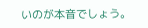いのが本音でしょう。